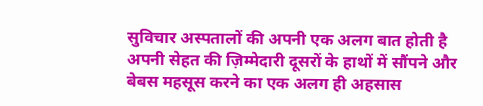सुविचार अस्पतालों की अपनी एक अलग बात होती है अपनी सेहत की ज़िम्मेदारी दूसरों के हाथों में सौंपने और बेबस महसूस करने का एक अलग ही अहसास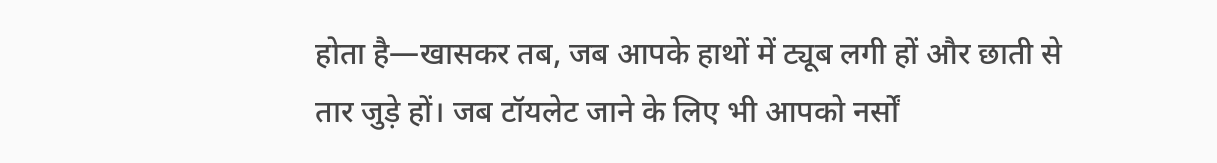होता है—खासकर तब, जब आपके हाथों में ट्यूब लगी हों और छाती से तार जुड़े हों। जब टॉयलेट जाने के लिए भी आपको नर्सों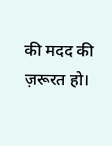की मदद की ज़रूरत हो।